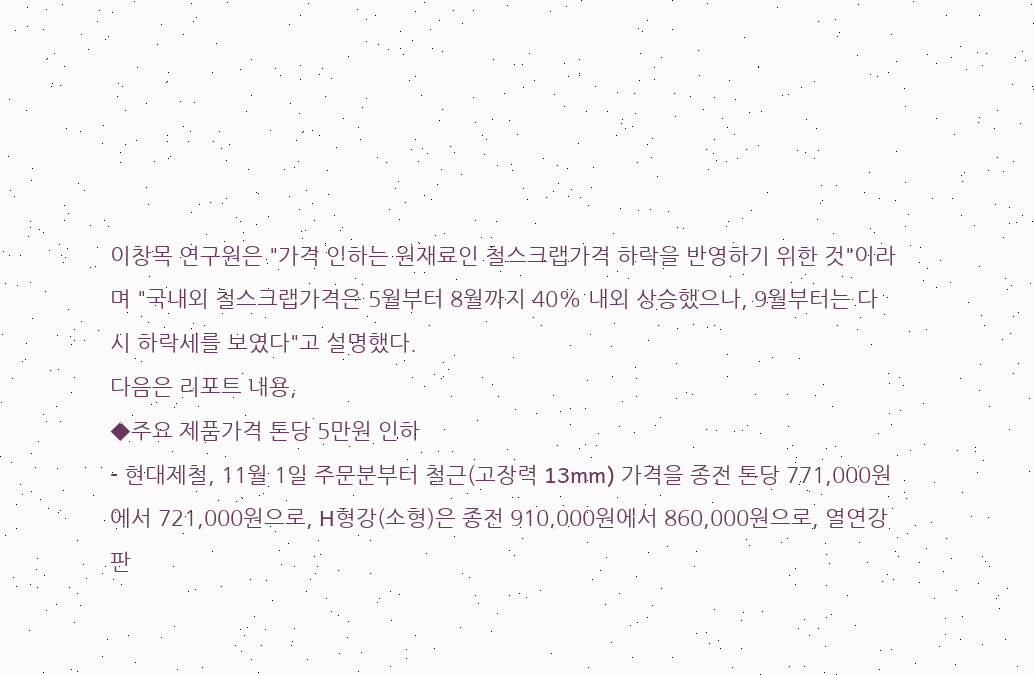이창목 연구원은 "가격 인하는 원재료인 철스크랩가격 하락을 반영하기 위한 것"이라며 "국내외 철스크랩가격은 5월부터 8월까지 40% 내외 상승했으나, 9월부터는 다시 하락세를 보였다"고 설명했다.
다음은 리포트 내용,
◆주요 제품가격 톤당 5만원 인하
- 현대제철, 11월 1일 주문분부터 철근(고장력 13mm) 가격을 종전 톤당 771,000원에서 721,000원으로, H형강(소형)은 종전 910,000원에서 860,000원으로, 열연강판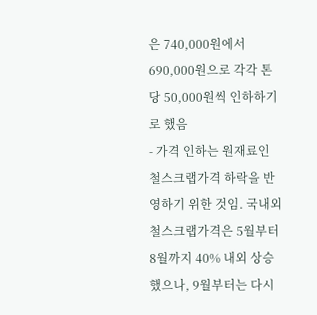은 740,000원에서 690,000원으로 각각 톤당 50,000원씩 인하하기로 했음
- 가격 인하는 원재료인 철스크랩가격 하락을 반영하기 위한 것임. 국내외 철스크랩가격은 5월부터 8월까지 40% 내외 상승했으나, 9월부터는 다시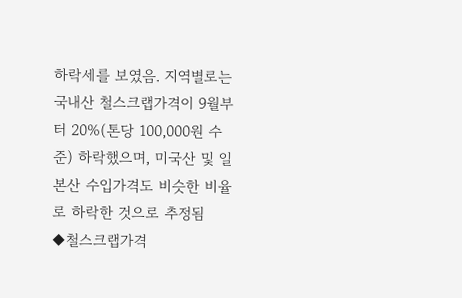하락세를 보였음. 지역별로는 국내산 철스크랩가격이 9월부터 20%(톤당 100,000원 수준) 하락했으며, 미국산 및 일본산 수입가격도 비슷한 비율로 하락한 것으로 추정됨
◆철스크랩가격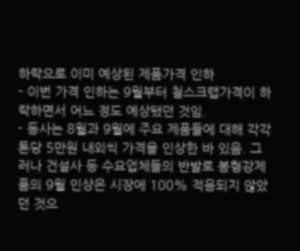하락으로 이미 예상된 제품가격 인하
- 이번 가격 인하는 9월부터 철스크랩가격이 하락하면서 어느 정도 예상됐던 것임.
- 동사는 8월과 9월에 주요 제품들에 대해 각각 톤당 5만원 내외씩 가격을 인상한 바 있음. 그러나 건설사 등 수요업체들의 반발로 봉형강제품의 9월 인상은 시장에 100% 적용되지 않았던 것으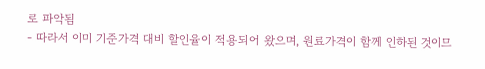로 파악됨
- 따라서 이미 기준가격 대비 할인율이 적용되어 왔으며, 원료가격이 함께 인하된 것이므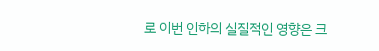로 이번 인하의 실질적인 영향은 크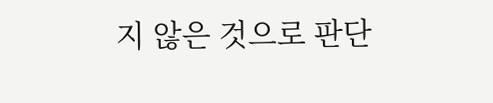지 않은 것으로 판단